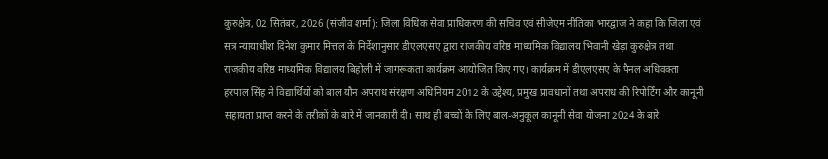कुरुक्षेत्र, 02 सितंबर, 2026 (संजीव शर्मा): जिला विधिक सेवा प्राधिकरण की सचिव एवं सीजेएम नीतिका भारद्वाज ने कहा कि जिला एवं सत्र न्यायाधीश दिनेश कुमार मित्तल के निर्देशानुसार डीएलएसए द्वारा राजकीय वरिष्ठ माध्यमिक विद्यालय भिवानी खेड़ा कुरुक्षेत्र तथा राजकीय वरिष्ठ माध्यमिक विद्यालय बिहोली में जागरूकता कार्यक्रम आयोजित किए गए। कार्यक्रम में डीएलएसए के पैनल अधिवक्ता हरपाल सिंह ने विद्यार्थियों को बाल यौन अपराध संरक्षण अधिनियम 2012 के उद्देश्य, प्रमुख प्रावधानों तथा अपराध की रिपोर्टिंग और कानूनी सहायता प्राप्त करने के तरीकों के बारे में जानकारी दी। साथ ही बच्चों के लिए बाल-अनुकूल कानूनी सेवा योजना 2024 के बारे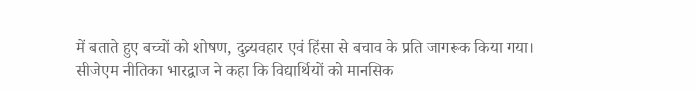में बताते हुए बच्चों को शोषण, दुव्र्यवहार एवं हिंसा से बचाव के प्रति जागरूक किया गया।
सीजेएम नीतिका भारद्वाज ने कहा कि विद्यार्थियों को मानसिक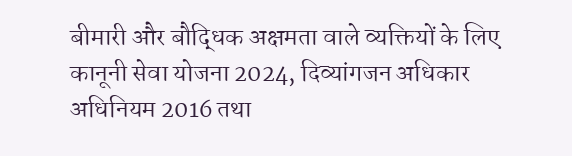बीमारी और बौद्धिक अक्षमता वाले व्यक्तियों के लिए कानूनी सेवा योजना 2024, दिव्यांगजन अधिकार अधिनियम 2016 तथा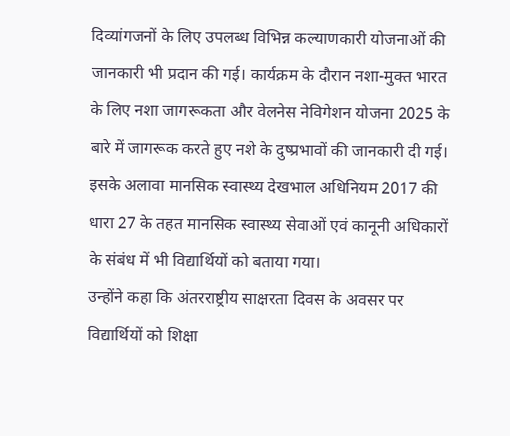दिव्यांगजनों के लिए उपलब्ध विभिन्न कल्याणकारी योजनाओं की जानकारी भी प्रदान की गई। कार्यक्रम के दौरान नशा-मुक्त भारत के लिए नशा जागरूकता और वेलनेस नेविगेशन योजना 2025 के बारे में जागरूक करते हुए नशे के दुष्प्रभावों की जानकारी दी गई। इसके अलावा मानसिक स्वास्थ्य देखभाल अधिनियम 2017 की धारा 27 के तहत मानसिक स्वास्थ्य सेवाओं एवं कानूनी अधिकारों के संबंध में भी विद्यार्थियों को बताया गया।
उन्होंने कहा कि अंतरराष्ट्रीय साक्षरता दिवस के अवसर पर विद्यार्थियों को शिक्षा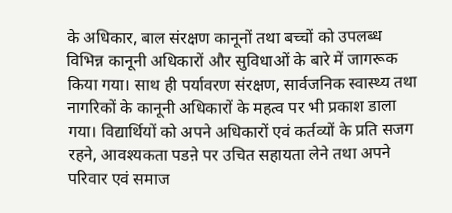के अधिकार, बाल संरक्षण कानूनों तथा बच्चों को उपलब्ध विभिन्न कानूनी अधिकारों और सुविधाओं के बारे में जागरूक किया गया। साथ ही पर्यावरण संरक्षण, सार्वजनिक स्वास्थ्य तथा नागरिकों के कानूनी अधिकारों के महत्व पर भी प्रकाश डाला गया। विद्यार्थियों को अपने अधिकारों एवं कर्तव्यों के प्रति सजग रहने, आवश्यकता पडऩे पर उचित सहायता लेने तथा अपने परिवार एवं समाज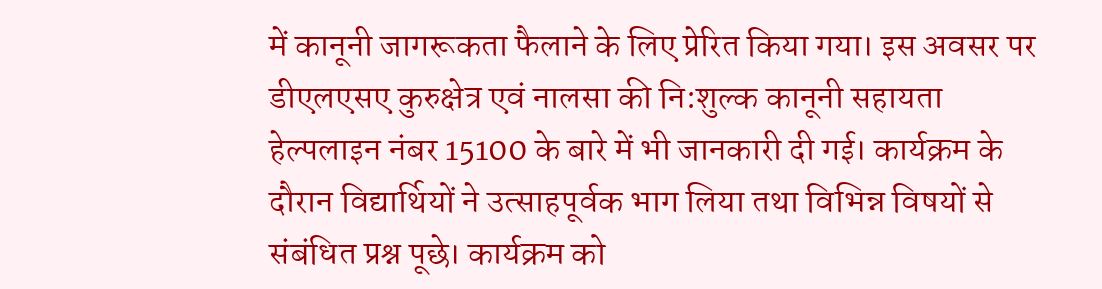में कानूनी जागरूकता फैलाने के लिए प्रेरित किया गया। इस अवसर पर डीएलएसए कुरुक्षेत्र एवं नालसा की नि:शुल्क कानूनी सहायता हेल्पलाइन नंबर 15100 के बारे में भी जानकारी दी गई। कार्यक्रम के दौरान विद्यार्थियों ने उत्साहपूर्वक भाग लिया तथा विभिन्न विषयों से संबंधित प्रश्न पूछे। कार्यक्रम को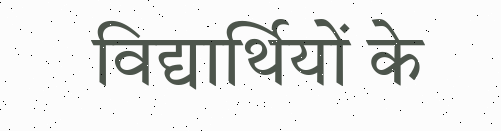विद्यार्थियों के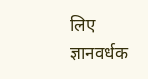लिए ज्ञानवर्धक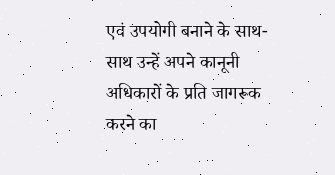एवं उपयोगी बनाने के साथ-साथ उन्हें अपने कानूनी अधिकारों के प्रति जागरूक करने का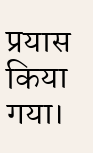प्रयास किया गया।